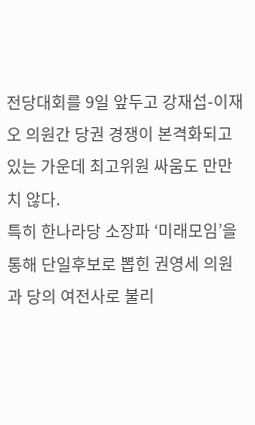전당대회를 9일 앞두고 강재섭-이재오 의원간 당권 경쟁이 본격화되고 있는 가운데 최고위원 싸움도 만만치 않다.
특히 한나라당 소장파 ‘미래모임’을 통해 단일후보로 뽑힌 권영세 의원과 당의 여전사로 불리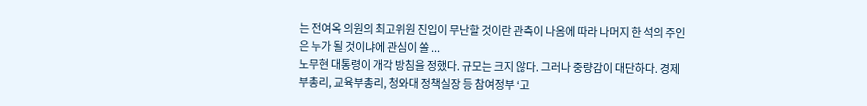는 전여옥 의원의 최고위원 진입이 무난할 것이란 관측이 나옴에 따라 나머지 한 석의 주인은 누가 될 것이냐에 관심이 쏠 ...
노무현 대통령이 개각 방침을 정했다. 규모는 크지 않다. 그러나 중량감이 대단하다. 경제부총리, 교육부총리, 청와대 정책실장 등 참여정부 ‘고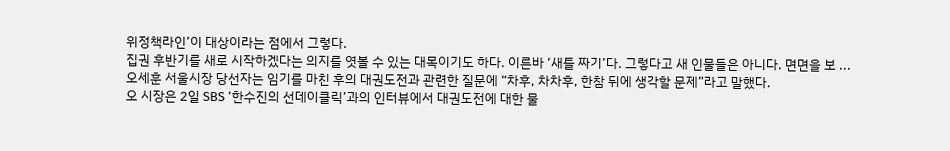위정책라인’이 대상이라는 점에서 그렇다.
집권 후반기를 새로 시작하겠다는 의지를 엿볼 수 있는 대목이기도 하다. 이른바 ‘새틀 짜기’다. 그렇다고 새 인물들은 아니다. 면면을 보 ...
오세훈 서울시장 당선자는 임기를 마친 후의 대권도전과 관련한 질문에 “차후, 차차후, 한참 뒤에 생각할 문제”라고 말했다.
오 시장은 2일 SBS ‘한수진의 선데이클릭’과의 인터뷰에서 대권도전에 대한 물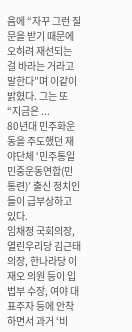음에 “자꾸 그런 질문을 받기 때문에 오히려 재선되는 걸 바라는 거라고 말한다”며 이같이 밝혔다. 그는 또 “지금은 ...
80년대 민주화운동을 주도했던 재야단체 ‘민주통일민중운동연합(민통련)’ 출신 정치인들이 급부상하고 있다.
임채정 국회의장, 열린우리당 김근태 의장, 한나라당 이재오 의원 등이 입법부 수장, 여야 대표주자 등에 안착하면서 과거 ‘비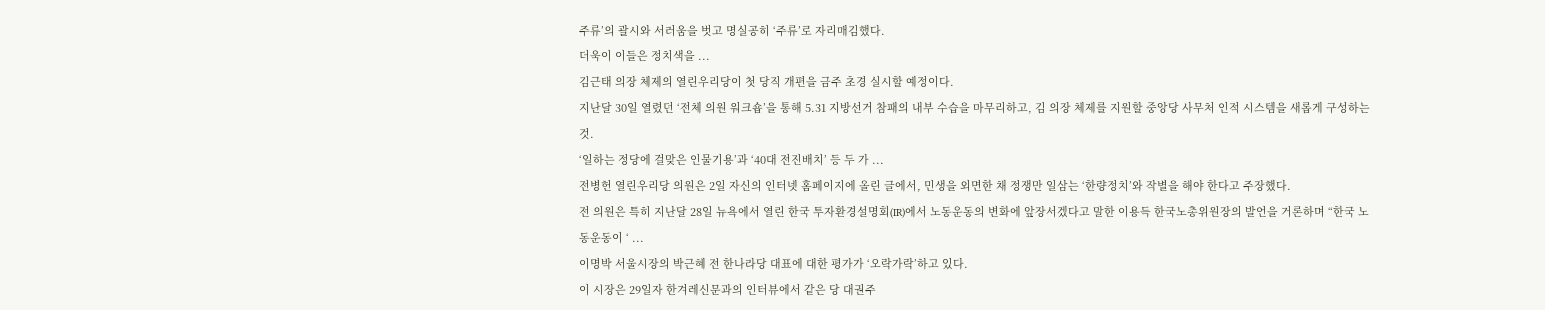주류’의 괄시와 서러움을 벗고 명실공히 ‘주류’로 자리매김했다.
더욱이 이들은 정치색을 ...
김근태 의장 체제의 열린우리당이 첫 당직 개편을 금주 초경 실시할 예정이다.
지난달 30일 열렸던 ‘전체 의원 워크숍’을 통해 5.31 지방선거 참패의 내부 수습을 마무리하고, 김 의장 체제를 지원할 중앙당 사무처 인적 시스템을 새롭게 구성하는 것.
‘일하는 정당에 걸맞은 인물기용’과 ‘40대 전진배치’ 등 두 가 ...
전병헌 열린우리당 의원은 2일 자신의 인터넷 홈페이지에 올린 글에서, 민생을 외면한 채 정쟁만 일삼는 ‘한량정치’와 작별을 해야 한다고 주장했다.
전 의원은 특히 지난달 28일 뉴욕에서 열린 한국 투자환경설명회(IR)에서 노동운동의 변화에 앞장서겠다고 말한 이용득 한국노총위원장의 발언을 거론하며 “한국 노동운동이 ‘ ...
이명박 서울시장의 박근혜 전 한나라당 대표에 대한 평가가 ‘오락가락’하고 있다.
이 시장은 29일자 한겨레신문과의 인터뷰에서 같은 당 대권주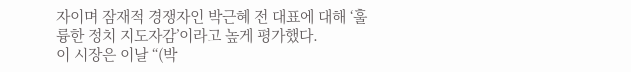자이며 잠재적 경쟁자인 박근혜 전 대표에 대해 ‘훌륭한 정치 지도자감’이라고 높게 평가했다.
이 시장은 이날 “(박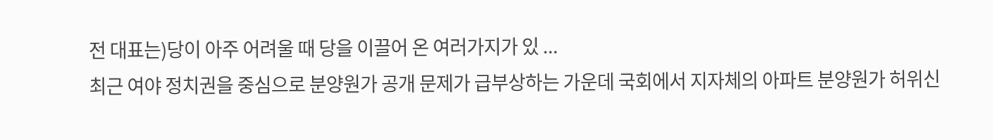전 대표는)당이 아주 어려울 때 당을 이끌어 온 여러가지가 있 ...
최근 여야 정치권을 중심으로 분양원가 공개 문제가 급부상하는 가운데 국회에서 지자체의 아파트 분양원가 허위신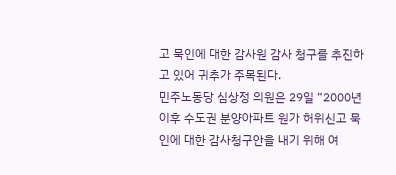고 묵인에 대한 감사원 감사 청구를 추진하고 있어 귀추가 주목된다.
민주노동당 심상정 의원은 29일 “2000년 이후 수도권 분양아파트 원가 허위신고 묵인에 대한 감사청구안을 내기 위해 여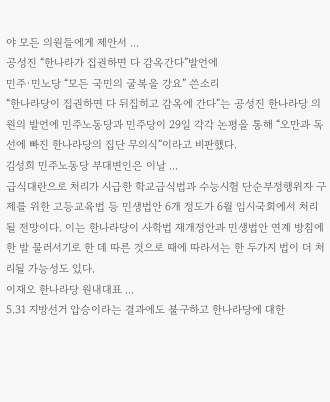야 모든 의원들에게 제안서 ...
공성진 “한나라가 집권하면 다 감옥간다”발언에
민주·민노당 “모든 국민의 굴복을 강요” 쓴소리
“한나라당이 집권하면 다 뒤집히고 감옥에 간다”는 공성진 한나라당 의원의 발언에 민주노동당과 민주당이 29일 각각 논평을 통해 “오만과 독선에 빠진 한나라당의 집단 무의식”이라고 비판했다.
김성희 민주노동당 부대변인은 이날 ...
급식대란으로 처리가 시급한 학교급식법과 수능시험 단순부정행위자 구제를 위한 고등교육법 등 민생법안 6개 정도가 6월 임시국회에서 처리될 전망이다. 이는 한나라당이 사학법 재개정안과 민생법안 연계 방침에 한 발 물러서기로 한 데 따른 것으로 때에 따라서는 한 두가지 법이 더 처리될 가능성도 있다.
이재오 한나라당 원내대표 ...
5.31 지방선거 압승이라는 결과에도 불구하고 한나라당에 대한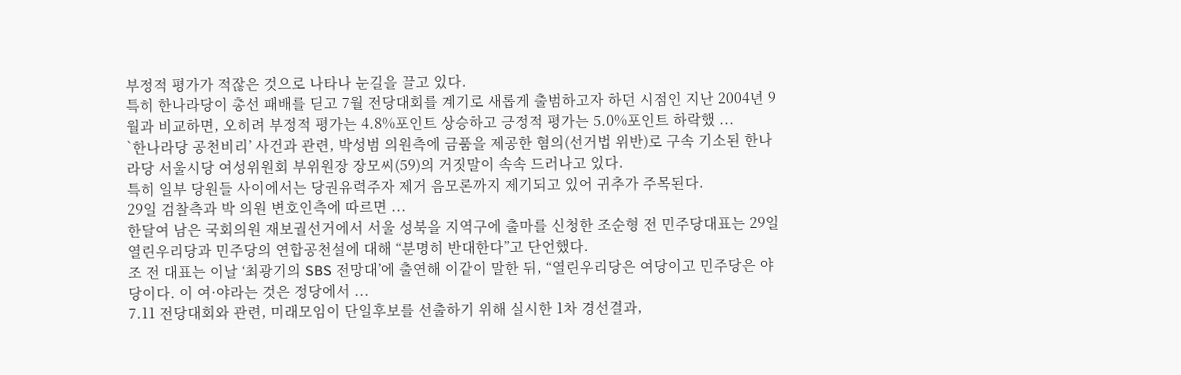부정적 평가가 적잖은 것으로 나타나 눈길을 끌고 있다.
특히 한나라당이 총선 패배를 딛고 7월 전당대회를 계기로 새롭게 출범하고자 하던 시점인 지난 2004년 9월과 비교하면, 오히려 부정적 평가는 4.8%포인트 상승하고 긍정적 평가는 5.0%포인트 하락했 ...
`한나라당 공천비리’ 사건과 관련, 박성범 의원측에 금품을 제공한 혐의(선거법 위반)로 구속 기소된 한나라당 서울시당 여성위원회 부위원장 장모씨(59)의 거짓말이 속속 드러나고 있다.
특히 일부 당원들 사이에서는 당권유력주자 제거 음모론까지 제기되고 있어 귀추가 주목된다.
29일 검찰측과 박 의원 변호인측에 따르면 ...
한달여 남은 국회의원 재보궐선거에서 서울 성북을 지역구에 출마를 신청한 조순형 전 민주당대표는 29일 열린우리당과 민주당의 연합공천설에 대해 “분명히 반대한다”고 단언했다.
조 전 대표는 이날 ‘최광기의 SBS 전망대’에 출연해 이같이 말한 뒤, “열린우리당은 여당이고 민주당은 야당이다. 이 여·야라는 것은 정당에서 ...
7.11 전당대회와 관련, 미래모임이 단일후보를 선출하기 위해 실시한 1차 경선결과,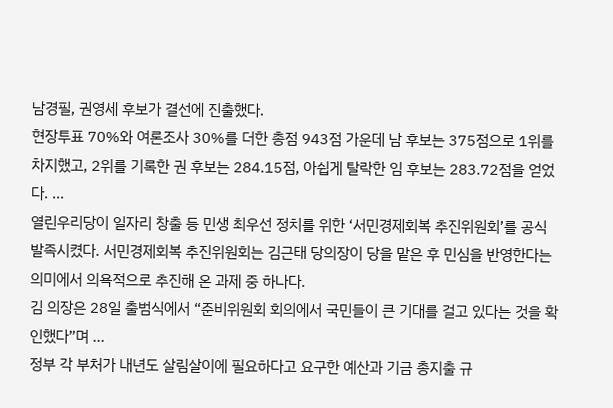남경필, 권영세 후보가 결선에 진출했다.
현장투표 70%와 여론조사 30%를 더한 총점 943점 가운데 남 후보는 375점으로 1위를 차지했고, 2위를 기록한 권 후보는 284.15점, 아쉽게 탈락한 임 후보는 283.72점을 얻었다. ...
열린우리당이 일자리 창출 등 민생 최우선 정치를 위한 ‘서민경제회복 추진위원회’를 공식 발족시켰다. 서민경제회복 추진위원회는 김근태 당의장이 당을 맡은 후 민심을 반영한다는 의미에서 의욕적으로 추진해 온 과제 중 하나다.
김 의장은 28일 출범식에서 “준비위원회 회의에서 국민들이 큰 기대를 걸고 있다는 것을 확인했다”며 ...
정부 각 부처가 내년도 살림살이에 필요하다고 요구한 예산과 기금 총지출 규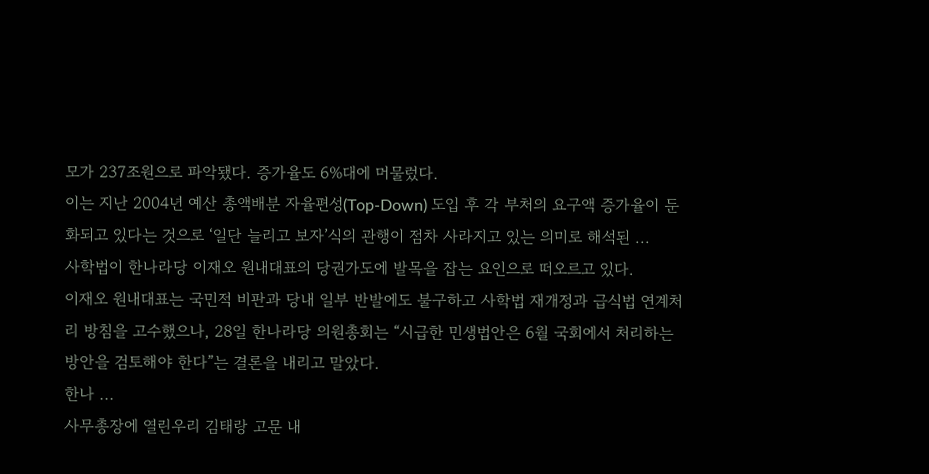모가 237조원으로 파악됐다. 증가율도 6%대에 머물렀다.
이는 지난 2004년 예산 총액배분 자율편성(Top-Down) 도입 후 각 부처의 요구액 증가율이 둔화되고 있다는 것으로 ‘일단 늘리고 보자’식의 관행이 점차 사라지고 있는 의미로 해석된 ...
사학법이 한나라당 이재오 원내대표의 당권가도에 발목을 잡는 요인으로 떠오르고 있다.
이재오 원내대표는 국민적 비판과 당내 일부 반발에도 불구하고 사학법 재개정과 급식법 연계처리 방침을 고수했으나, 28일 한나라당 의원총회는 “시급한 민생법안은 6월 국회에서 처리하는 방안을 검토해야 한다”는 결론을 내리고 말았다.
한나 ...
사무총장에 열린우리 김태랑 고문 내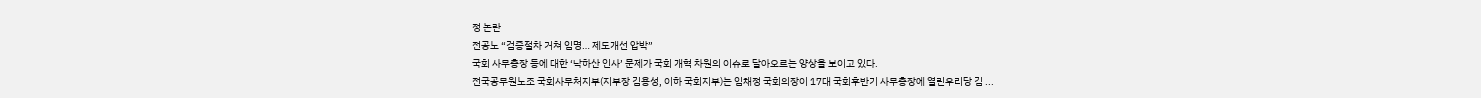정 논란
전공노 “검증절차 거쳐 임명… 제도개선 압박”
국회 사무총장 등에 대한 ‘낙하산 인사’ 문제가 국회 개혁 차원의 이슈로 달아오르는 양상을 보이고 있다.
전국공무원노조 국회사무처지부(지부장 김용성, 이하 국회지부)는 임채정 국회의장이 17대 국회후반기 사무총장에 열린우리당 김 ...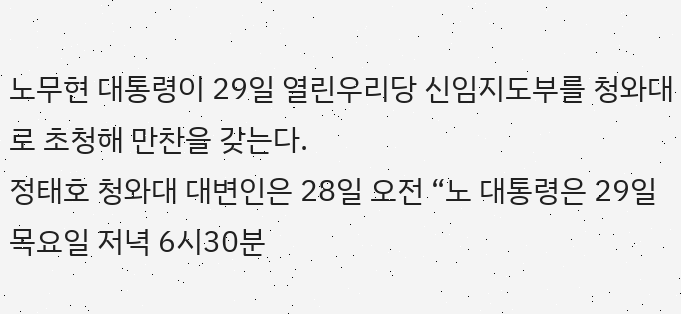노무현 대통령이 29일 열린우리당 신임지도부를 청와대로 초청해 만찬을 갖는다.
정태호 청와대 대변인은 28일 오전 “노 대통령은 29일 목요일 저녁 6시30분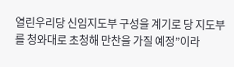열린우리당 신임지도부 구성을 계기로 당 지도부를 청와대로 초청해 만찬을 가질 예정”이라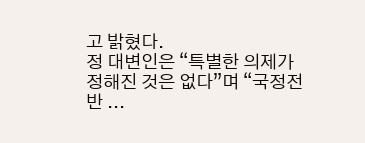고 밝혔다.
정 대변인은 “특별한 의제가 정해진 것은 없다”며 “국정전반 ...